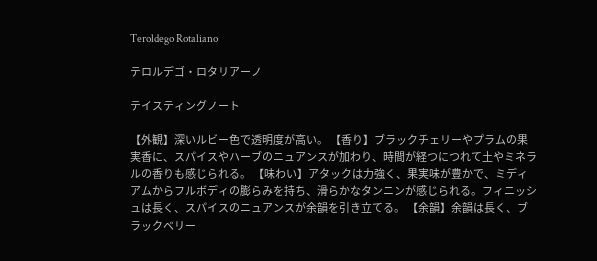Teroldego Rotaliano

テロルデゴ・ロタリアーノ

テイスティングノート

【外観】深いルビー色で透明度が高い。 【香り】ブラックチェリーやプラムの果実香に、スパイスやハーブのニュアンスが加わり、時間が経つにつれて土やミネラルの香りも感じられる。 【味わい】アタックは力強く、果実味が豊かで、ミディアムからフルボディの膨らみを持ち、滑らかなタンニンが感じられる。フィニッシュは長く、スパイスのニュアンスが余韻を引き立てる。 【余韻】余韻は長く、ブラックベリー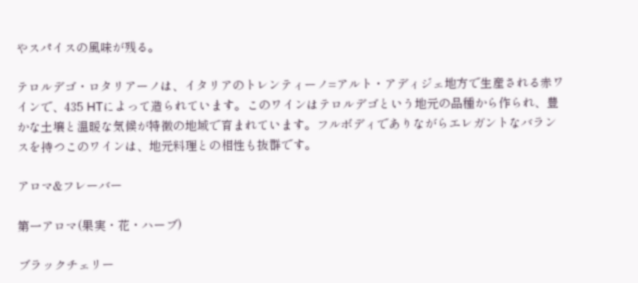やスパイスの風味が残る。

テロルデゴ・ロタリアーノは、イタリアのトレンティーノ=アルト・アディジェ地方で生産される赤ワインで、435 HTによって造られています。このワインはテロルデゴという地元の品種から作られ、豊かな土壌と温暖な気候が特徴の地域で育まれています。フルボディでありながらエレガントなバランスを持つこのワインは、地元料理との相性も抜群です。

アロマ&フレーバー

第一アロマ(果実・花・ハーブ)

ブラックチェリー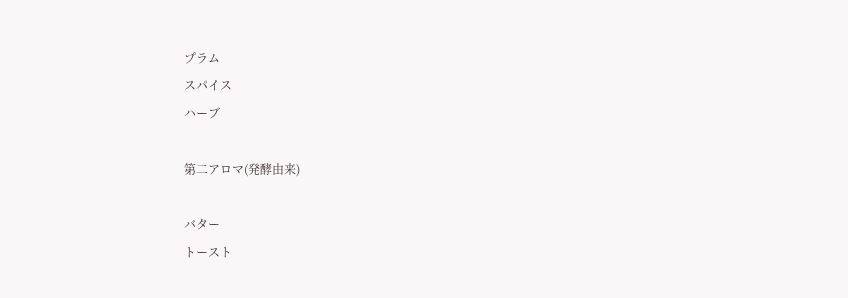プラム
スパイス
ハーブ

第二アロマ(発酵由来)

バター
トースト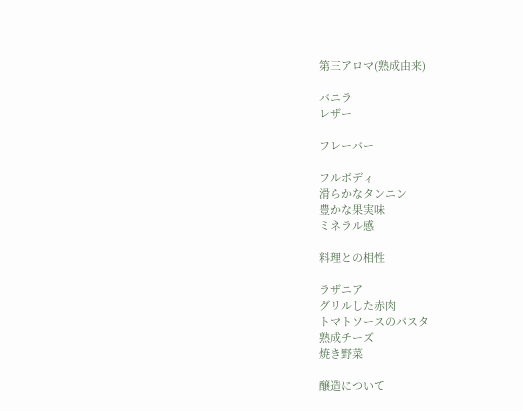第三アロマ(熟成由来)

バニラ
レザー

フレーバー

フルボディ
滑らかなタンニン
豊かな果実味
ミネラル感

料理との相性

ラザニア
グリルした赤肉
トマトソースのパスタ
熟成チーズ
焼き野菜

醸造について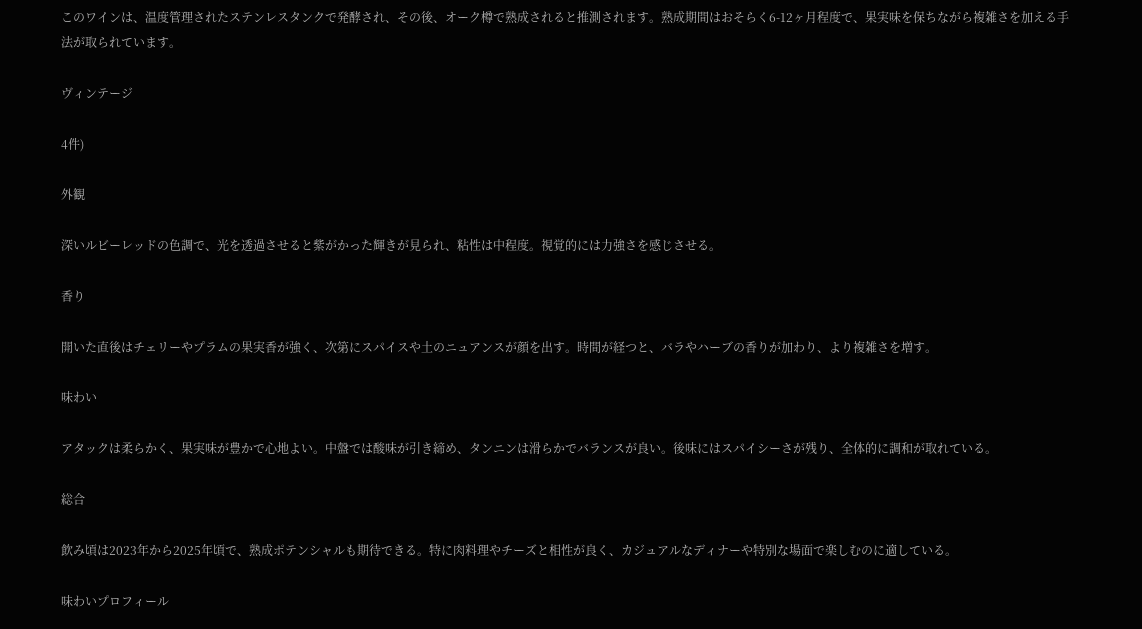このワインは、温度管理されたステンレスタンクで発酵され、その後、オーク樽で熟成されると推測されます。熟成期間はおそらく6-12ヶ月程度で、果実味を保ちながら複雑さを加える手法が取られています。

ヴィンテージ

4件)

外観

深いルビーレッドの色調で、光を透過させると紫がかった輝きが見られ、粘性は中程度。視覚的には力強さを感じさせる。

香り

開いた直後はチェリーやプラムの果実香が強く、次第にスパイスや土のニュアンスが顔を出す。時間が経つと、バラやハーブの香りが加わり、より複雑さを増す。

味わい

アタックは柔らかく、果実味が豊かで心地よい。中盤では酸味が引き締め、タンニンは滑らかでバランスが良い。後味にはスパイシーさが残り、全体的に調和が取れている。

総合

飲み頃は2023年から2025年頃で、熟成ポテンシャルも期待できる。特に肉料理やチーズと相性が良く、カジュアルなディナーや特別な場面で楽しむのに適している。

味わいプロフィール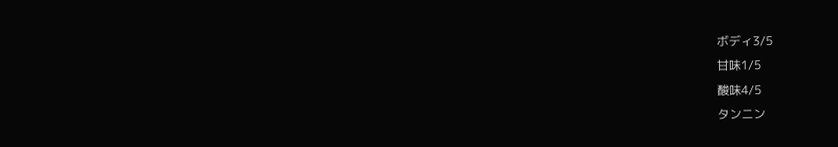ボディ3/5
甘味1/5
酸味4/5
タンニン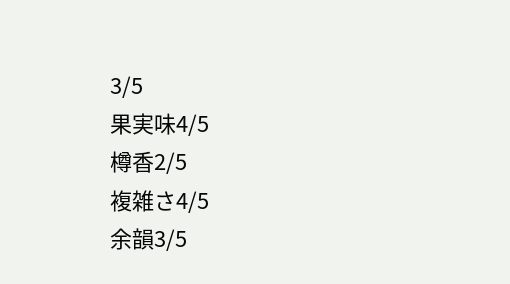3/5
果実味4/5
樽香2/5
複雑さ4/5
余韻3/5